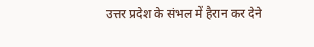उत्तर प्रदेश के संभल में हैरान कर देने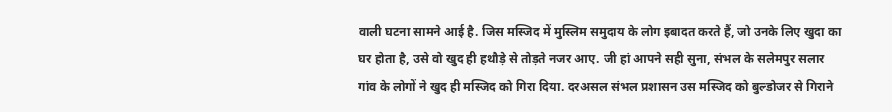वाली घटना सामने आई है. जिस मस्जिद में मुस्लिम समुदाय के लोग इबादत करते हैं, जो उनके लिए खुदा का घर होता है, उसे वो खुद ही हथौड़े से तोड़ते नजर आए. जी हां आपने सही सुना, संभल के सलेमपुर सलार गांव के लोगों ने खुद ही मस्जिद को गिरा दिया. दरअसल संभल प्रशासन उस मस्जिद को बुल्डोजर से गिराने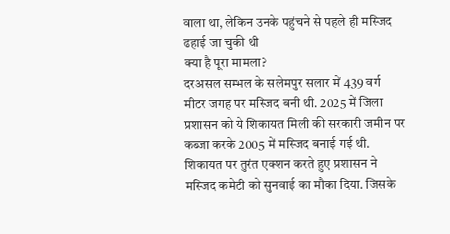वाला था, लेकिन उनके पहुंचने से पहले ही मस्जिद ढहाई जा चुकी थी
क्या है पूरा मामला?
दरअसल सम्भल के सलेमपुर सलार में 439 वर्ग मीटर जगह पर मस्जिद बनी थी. 2025 में जिला प्रशासन को ये शिकायत मिली की सरकारी जमीन पर कब्जा करके 2005 में मस्जिद बनाई गई थी. शिकायत पर तुरंत एक्शन करते हुए प्रशासन ने मस्जिद कमेटी को सुनवाई का मौका दिया. जिसके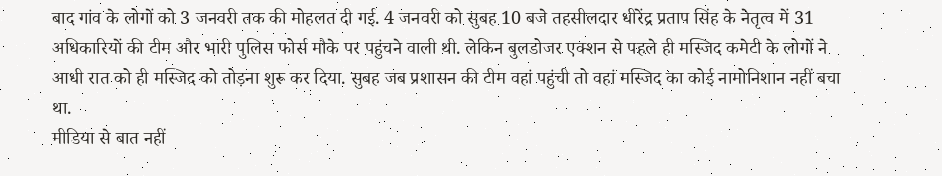बाद गांव के लोगों को 3 जनवरी तक की मोहलत दी गई. 4 जनवरी को सुबह 10 बजे तहसीलदार धीरेंद्र प्रताप सिंह के नेतृत्व में 31 अधिकारियों की टीम और भारी पुलिस फोर्स मौके पर पहुंचने वाली थी. लेकिन बुलडोजर एक्शन से पहले ही मस्जिद कमेटी के लोगों ने आधी रात को ही मस्जिद को तोड़ना शुरू कर दिया. सुबह जब प्रशासन की टीम वहां पहुंची तो वहां मस्जिद का कोई नामोनिशान नहीं बचा था.
मीडिया से बात नहीं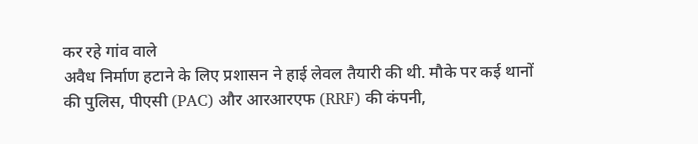कर रहे गांव वाले
अवैध निर्माण हटाने के लिए प्रशासन ने हाई लेवल तैयारी की थी. मौके पर कई थानों की पुलिस, पीएसी (PAC) और आरआरएफ (RRF) की कंपनी,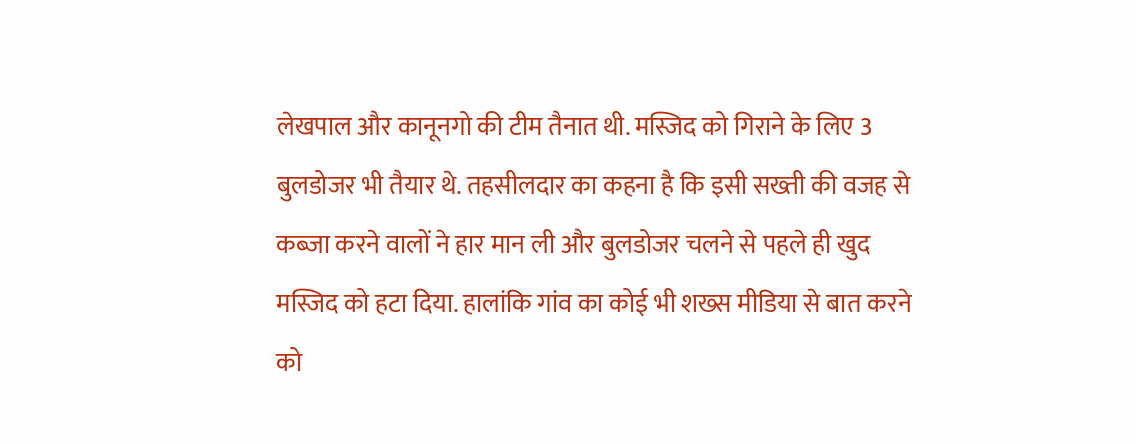लेखपाल और कानूनगो की टीम तैनात थी. मस्जिद को गिराने के लिए 3 बुलडोजर भी तैयार थे. तहसीलदार का कहना है कि इसी सख्ती की वजह से कब्जा करने वालों ने हार मान ली और बुलडोजर चलने से पहले ही खुद मस्जिद को हटा दिया. हालांकि गांव का कोई भी शख्स मीडिया से बात करने को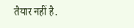तैयार नहीं है.